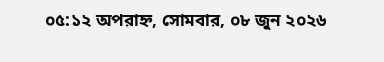০৫:১২ অপরাহ্ন, সোমবার, ০৮ জুন ২০২৬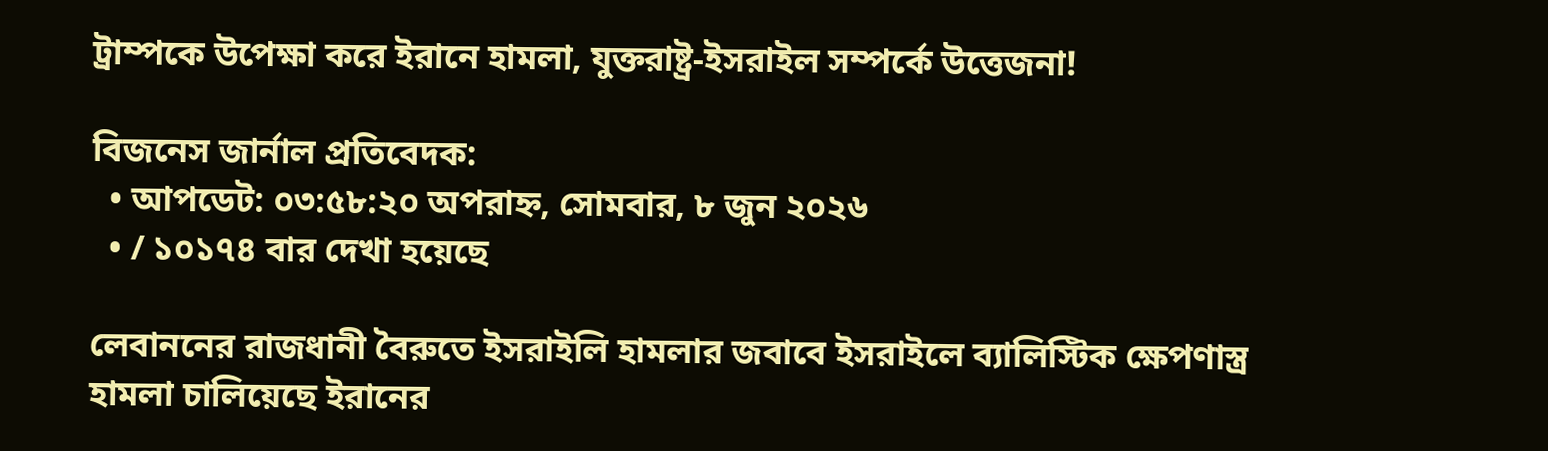ট্রাম্পকে উপেক্ষা করে ইরানে হামলা, যুক্তরাষ্ট্র-ইসরাইল সম্পর্কে উত্তেজনা!

বিজনেস জার্নাল প্রতিবেদক:
  • আপডেট: ০৩:৫৮:২০ অপরাহ্ন, সোমবার, ৮ জুন ২০২৬
  • / ১০১৭৪ বার দেখা হয়েছে

লেবাননের রাজধানী বৈরুতে ইসরাইলি হামলার জবাবে ইসরাইলে ব্যালিস্টিক ক্ষেপণাস্ত্র হামলা চালিয়েছে ইরানের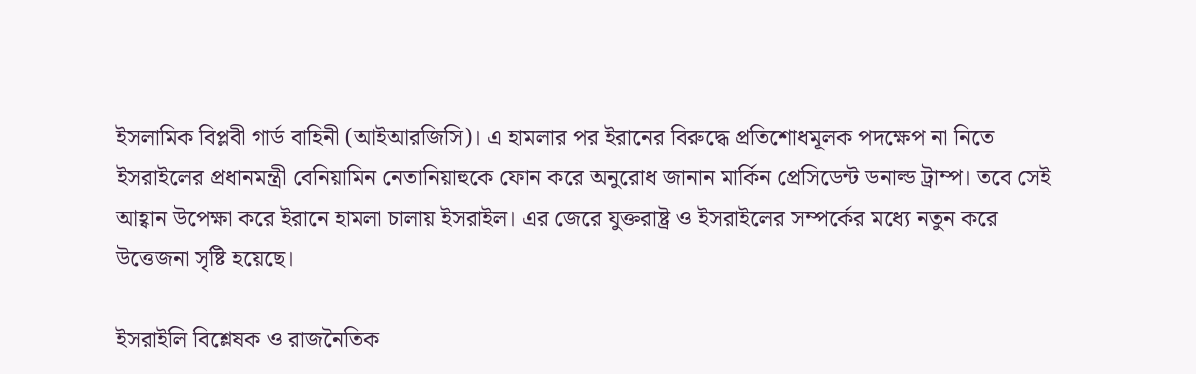ইসলামিক বিপ্লবী গার্ড বাহিনী (আইআরজিসি)। এ হামলার পর ইরানের বিরুদ্ধে প্রতিশোধমূলক পদক্ষেপ না নিতে ইসরাইলের প্রধানমন্ত্রী বেনিয়ামিন নেতানিয়াহুকে ফোন করে অনুরোধ জানান মার্কিন প্রেসিডেন্ট ডনাল্ড ট্রাম্প। তবে সেই আহ্বান উপেক্ষা করে ইরানে হামলা চালায় ইসরাইল। এর জেরে যুক্তরাষ্ট্র ও ইসরাইলের সম্পর্কের মধ্যে নতুন করে উত্তেজনা সৃষ্টি হয়েছে।

ইসরাইলি বিশ্লেষক ও রাজনৈতিক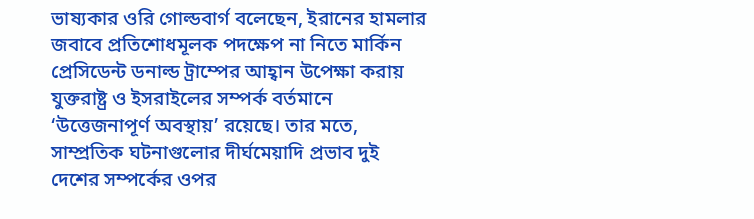ভাষ্যকার ওরি গোল্ডবার্গ বলেছেন, ইরানের হামলার জবাবে প্রতিশোধমূলক পদক্ষেপ না নিতে মার্কিন প্রেসিডেন্ট ডনাল্ড ট্রাম্পের আহ্বান উপেক্ষা করায় যুক্তরাষ্ট্র ও ইসরাইলের সম্পর্ক বর্তমানে ‘উত্তেজনাপূর্ণ অবস্থায়’ রয়েছে। তার মতে, সাম্প্রতিক ঘটনাগুলোর দীর্ঘমেয়াদি প্রভাব দুই দেশের সম্পর্কের ওপর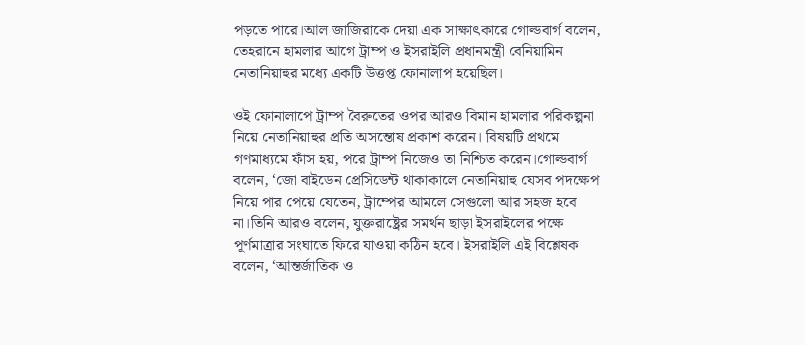পড়তে পারে।আল জাজিরাকে দেয়া এক সাক্ষাৎকারে গোল্ডবার্গ বলেন, তেহরানে হামলার আগে ট্রাম্প ও ইসরাইলি প্রধানমন্ত্রী বেনিয়ামিন নেতানিয়াহুর মধ্যে একটি উত্তপ্ত ফোনালাপ হয়েছিল।

ওই ফোনালাপে ট্রাম্প বৈরুতের ওপর আরও বিমান হামলার পরিকল্পনা নিয়ে নেতানিয়াহুর প্রতি অসন্তোষ প্রকাশ করেন। বিষয়টি প্রথমে গণমাধ্যমে ফাঁস হয়, পরে ট্রাম্প নিজেও তা নিশ্চিত করেন।গোল্ডবার্গ বলেন, ‘জো বাইডেন প্রেসিডেন্ট থাকাকালে নেতানিয়াহু যেসব পদক্ষেপ নিয়ে পার পেয়ে যেতেন, ট্রাম্পের আমলে সেগুলো আর সহজ হবে না।তিনি আরও বলেন, যুক্তরাষ্ট্রের সমর্থন ছাড়া ইসরাইলের পক্ষে পূর্ণমাত্রার সংঘাতে ফিরে যাওয়া কঠিন হবে। ইসরাইলি এই বিশ্লেষক বলেন, ‘আন্তর্জাতিক ও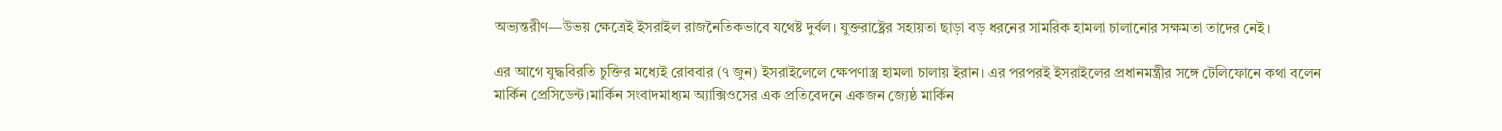অভ্যন্তরীণ—উভয় ক্ষেত্রেই ইসরাইল রাজনৈতিকভাবে যথেষ্ট দুর্বল। যুক্তরাষ্ট্রের সহায়তা ছাড়া বড় ধরনের সামরিক হামলা চালানোর সক্ষমতা তাদের নেই।

এর আগে যুদ্ধবিরতি চুক্তির মধ্যেই রোববার (৭ জুন) ইসরাইলেলে ক্ষেপণাস্ত্র হামলা চালায় ইরান। এর পরপরই ইসরাইলের প্রধানমন্ত্রীর সঙ্গে টেলিফোনে কথা বলেন মার্কিন প্রেসিডেন্ট।মার্কিন সংবাদমাধ্যম অ্যাক্সিওসের এক প্রতিবেদনে একজন জ্যেষ্ঠ মার্কিন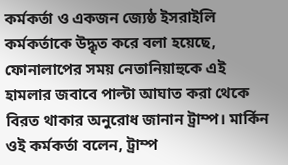কর্মকর্তা ও একজন জ্যেষ্ঠ ইসরাইলি কর্মকর্তাকে উদ্ধৃত করে বলা হয়েছে, ফোনালাপের সময় নেতানিয়াহুকে এই হামলার জবাবে পাল্টা আঘাত করা থেকে বিরত থাকার অনুরোধ জানান ট্রাম্প। মার্কিন ওই কর্মকর্তা বলেন, ট্রাম্প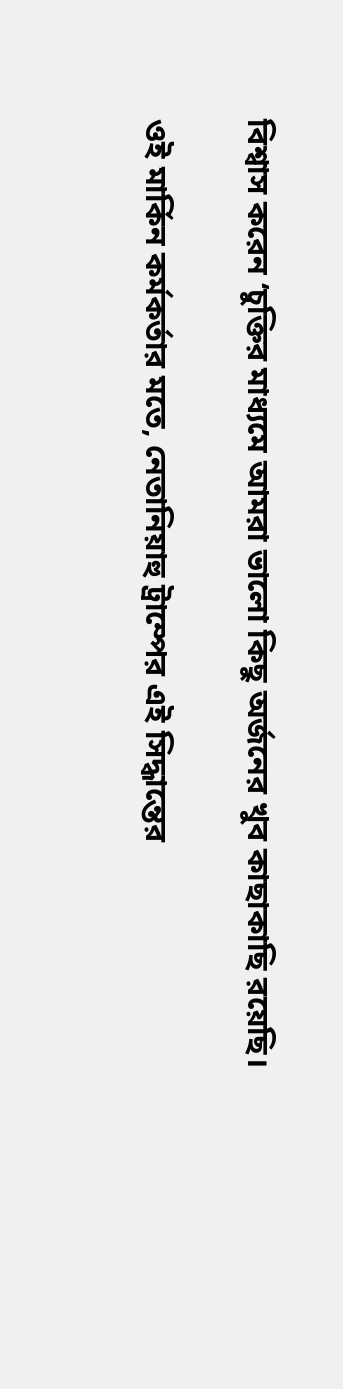বিশ্বাস করেন ‘চুক্তির মাধ্যমে আমরা ভালো কিছু অর্জনের খুব কাছাকাছি রয়েছি।

ওই মার্কিন কর্মকর্তার মতে, নেতানিয়াহু ট্রাম্পের এই সিদ্ধান্তের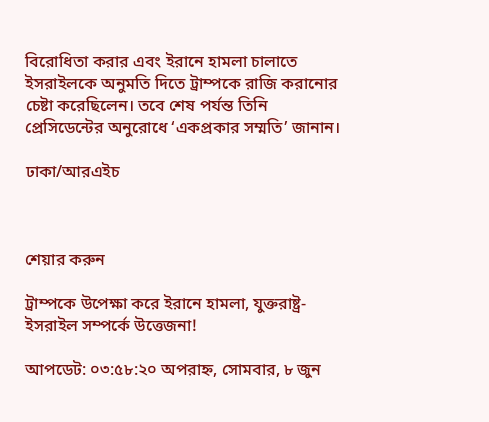বিরোধিতা করার এবং ইরানে হামলা চালাতে ইসরাইলকে অনুমতি দিতে ট্রাম্পকে রাজি করানোর চেষ্টা করেছিলেন। তবে শেষ পর্যন্ত তিনি প্রেসিডেন্টের অনুরোধে ‘একপ্রকার সম্মতি’ জানান।

ঢাকা/আরএইচ



শেয়ার করুন

ট্রাম্পকে উপেক্ষা করে ইরানে হামলা, যুক্তরাষ্ট্র-ইসরাইল সম্পর্কে উত্তেজনা!

আপডেট: ০৩:৫৮:২০ অপরাহ্ন, সোমবার, ৮ জুন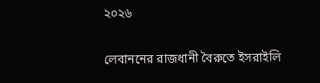২০২৬

লেবাননের রাজধানী বৈরুতে ইসরাইলি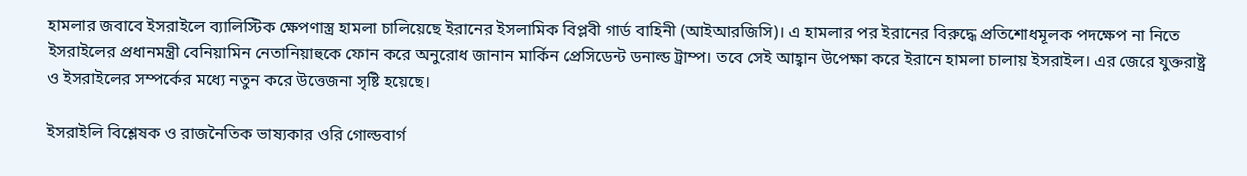হামলার জবাবে ইসরাইলে ব্যালিস্টিক ক্ষেপণাস্ত্র হামলা চালিয়েছে ইরানের ইসলামিক বিপ্লবী গার্ড বাহিনী (আইআরজিসি)। এ হামলার পর ইরানের বিরুদ্ধে প্রতিশোধমূলক পদক্ষেপ না নিতে ইসরাইলের প্রধানমন্ত্রী বেনিয়ামিন নেতানিয়াহুকে ফোন করে অনুরোধ জানান মার্কিন প্রেসিডেন্ট ডনাল্ড ট্রাম্প। তবে সেই আহ্বান উপেক্ষা করে ইরানে হামলা চালায় ইসরাইল। এর জেরে যুক্তরাষ্ট্র ও ইসরাইলের সম্পর্কের মধ্যে নতুন করে উত্তেজনা সৃষ্টি হয়েছে।

ইসরাইলি বিশ্লেষক ও রাজনৈতিক ভাষ্যকার ওরি গোল্ডবার্গ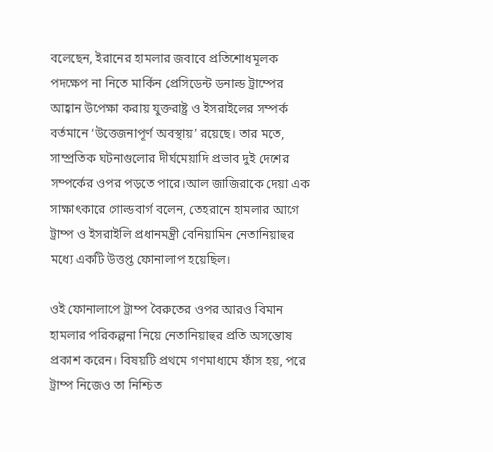বলেছেন, ইরানের হামলার জবাবে প্রতিশোধমূলক পদক্ষেপ না নিতে মার্কিন প্রেসিডেন্ট ডনাল্ড ট্রাম্পের আহ্বান উপেক্ষা করায় যুক্তরাষ্ট্র ও ইসরাইলের সম্পর্ক বর্তমানে ‘উত্তেজনাপূর্ণ অবস্থায়’ রয়েছে। তার মতে, সাম্প্রতিক ঘটনাগুলোর দীর্ঘমেয়াদি প্রভাব দুই দেশের সম্পর্কের ওপর পড়তে পারে।আল জাজিরাকে দেয়া এক সাক্ষাৎকারে গোল্ডবার্গ বলেন, তেহরানে হামলার আগে ট্রাম্প ও ইসরাইলি প্রধানমন্ত্রী বেনিয়ামিন নেতানিয়াহুর মধ্যে একটি উত্তপ্ত ফোনালাপ হয়েছিল।

ওই ফোনালাপে ট্রাম্প বৈরুতের ওপর আরও বিমান হামলার পরিকল্পনা নিয়ে নেতানিয়াহুর প্রতি অসন্তোষ প্রকাশ করেন। বিষয়টি প্রথমে গণমাধ্যমে ফাঁস হয়, পরে ট্রাম্প নিজেও তা নিশ্চিত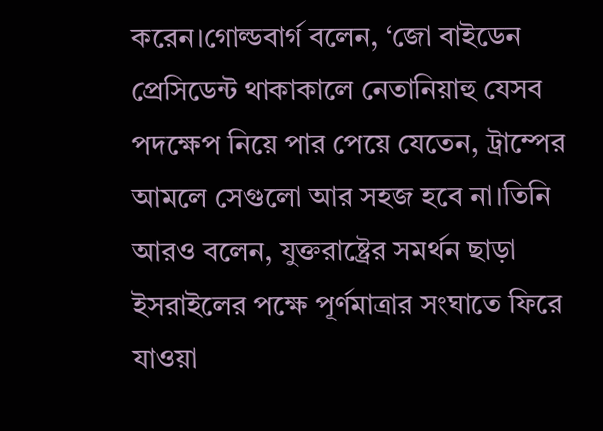করেন।গোল্ডবার্গ বলেন, ‘জো বাইডেন প্রেসিডেন্ট থাকাকালে নেতানিয়াহু যেসব পদক্ষেপ নিয়ে পার পেয়ে যেতেন, ট্রাম্পের আমলে সেগুলো আর সহজ হবে না।তিনি আরও বলেন, যুক্তরাষ্ট্রের সমর্থন ছাড়া ইসরাইলের পক্ষে পূর্ণমাত্রার সংঘাতে ফিরে যাওয়া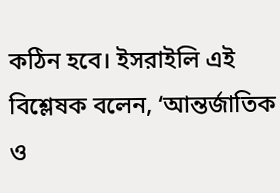কঠিন হবে। ইসরাইলি এই বিশ্লেষক বলেন, ‘আন্তর্জাতিক ও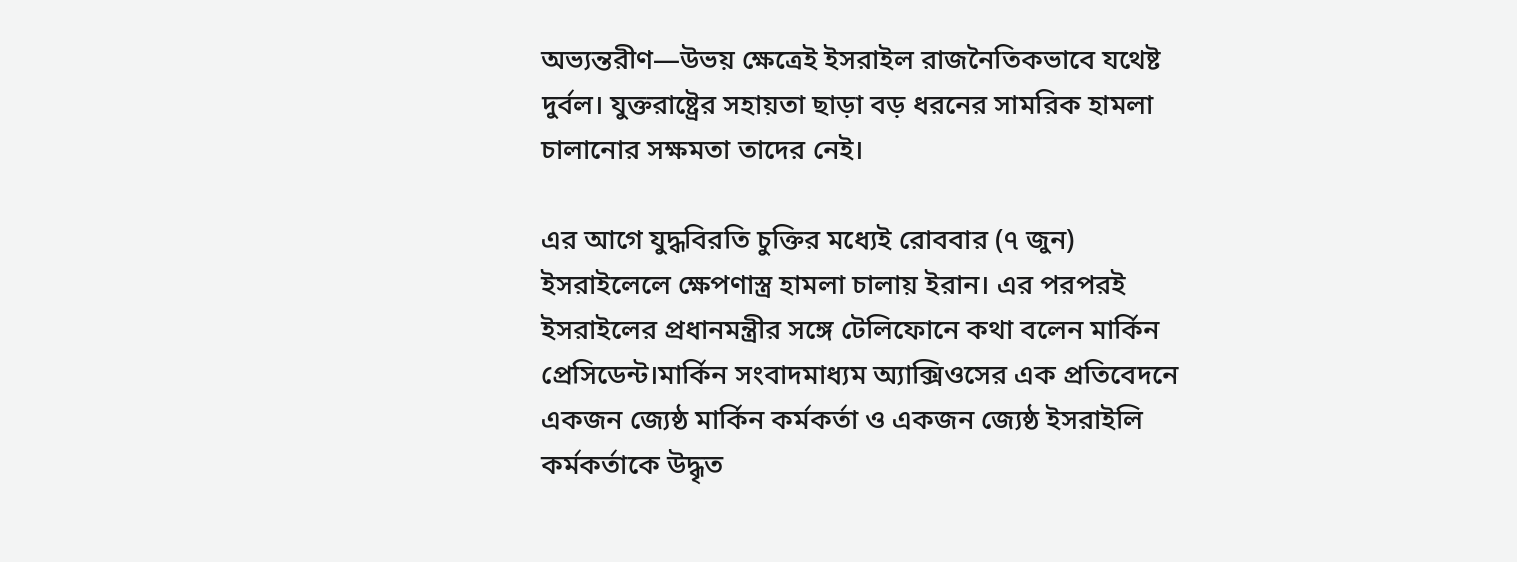অভ্যন্তরীণ—উভয় ক্ষেত্রেই ইসরাইল রাজনৈতিকভাবে যথেষ্ট দুর্বল। যুক্তরাষ্ট্রের সহায়তা ছাড়া বড় ধরনের সামরিক হামলা চালানোর সক্ষমতা তাদের নেই।

এর আগে যুদ্ধবিরতি চুক্তির মধ্যেই রোববার (৭ জুন) ইসরাইলেলে ক্ষেপণাস্ত্র হামলা চালায় ইরান। এর পরপরই ইসরাইলের প্রধানমন্ত্রীর সঙ্গে টেলিফোনে কথা বলেন মার্কিন প্রেসিডেন্ট।মার্কিন সংবাদমাধ্যম অ্যাক্সিওসের এক প্রতিবেদনে একজন জ্যেষ্ঠ মার্কিন কর্মকর্তা ও একজন জ্যেষ্ঠ ইসরাইলি কর্মকর্তাকে উদ্ধৃত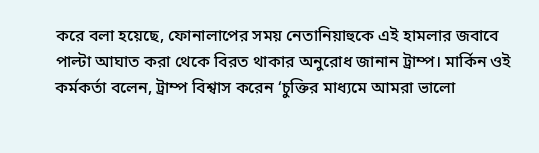করে বলা হয়েছে, ফোনালাপের সময় নেতানিয়াহুকে এই হামলার জবাবে পাল্টা আঘাত করা থেকে বিরত থাকার অনুরোধ জানান ট্রাম্প। মার্কিন ওই কর্মকর্তা বলেন, ট্রাম্প বিশ্বাস করেন ‘চুক্তির মাধ্যমে আমরা ভালো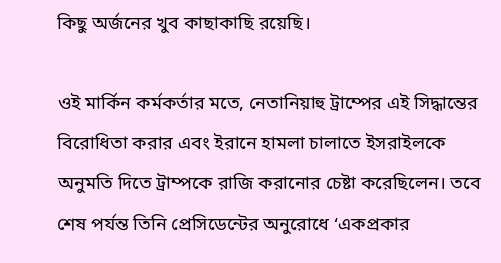কিছু অর্জনের খুব কাছাকাছি রয়েছি।

ওই মার্কিন কর্মকর্তার মতে, নেতানিয়াহু ট্রাম্পের এই সিদ্ধান্তের বিরোধিতা করার এবং ইরানে হামলা চালাতে ইসরাইলকে অনুমতি দিতে ট্রাম্পকে রাজি করানোর চেষ্টা করেছিলেন। তবে শেষ পর্যন্ত তিনি প্রেসিডেন্টের অনুরোধে ‘একপ্রকার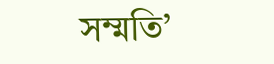সম্মতি’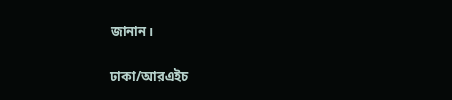জানান।

ঢাকা/আরএইচ